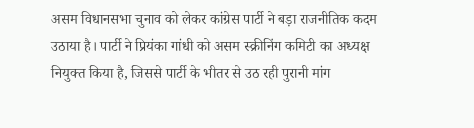असम विधानसभा चुनाव को लेकर कांग्रेस पार्टी ने बड़ा राजनीतिक कदम उठाया है। पार्टी ने प्रियंका गांधी को असम स्क्रीनिंग कमिटी का अध्यक्ष नियुक्त किया है, जिससे पार्टी के भीतर से उठ रही पुरानी मांग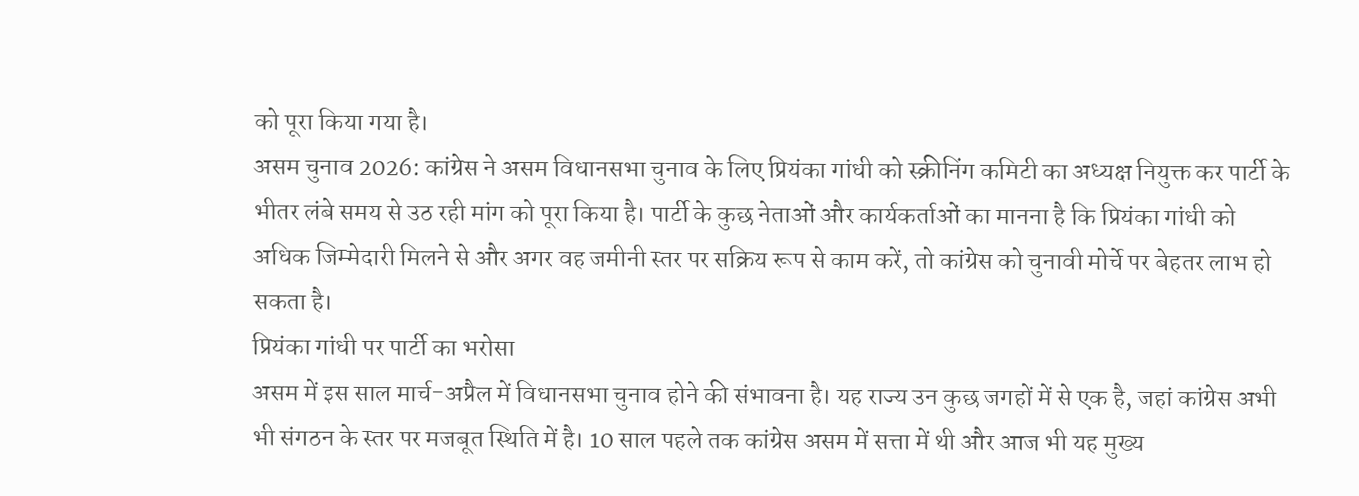को पूरा किया गया है।
असम चुनाव 2026: कांग्रेस ने असम विधानसभा चुनाव के लिए प्रियंका गांधी को स्क्रीनिंग कमिटी का अध्यक्ष नियुक्त कर पार्टी के भीतर लंबे समय से उठ रही मांग को पूरा किया है। पार्टी के कुछ नेताओं और कार्यकर्ताओं का मानना है कि प्रियंका गांधी को अधिक जिम्मेदारी मिलने से और अगर वह जमीनी स्तर पर सक्रिय रूप से काम करें, तो कांग्रेस को चुनावी मोर्चे पर बेहतर लाभ हो सकता है।
प्रियंका गांधी पर पार्टी का भरोसा
असम में इस साल मार्च-अप्रैल में विधानसभा चुनाव होने की संभावना है। यह राज्य उन कुछ जगहों में से एक है, जहां कांग्रेस अभी भी संगठन के स्तर पर मजबूत स्थिति में है। 10 साल पहले तक कांग्रेस असम में सत्ता में थी और आज भी यह मुख्य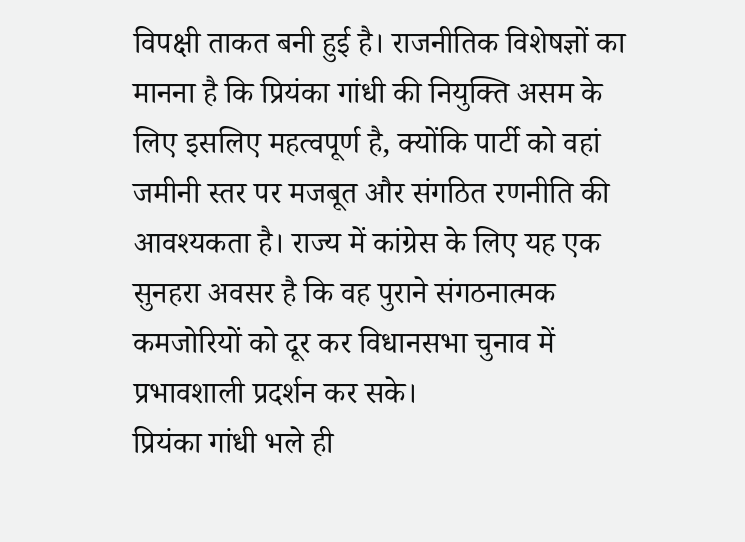विपक्षी ताकत बनी हुई है। राजनीतिक विशेषज्ञों का मानना है कि प्रियंका गांधी की नियुक्ति असम के लिए इसलिए महत्वपूर्ण है, क्योंकि पार्टी को वहां जमीनी स्तर पर मजबूत और संगठित रणनीति की आवश्यकता है। राज्य में कांग्रेस के लिए यह एक सुनहरा अवसर है कि वह पुराने संगठनात्मक कमजोरियों को दूर कर विधानसभा चुनाव में प्रभावशाली प्रदर्शन कर सके।
प्रियंका गांधी भले ही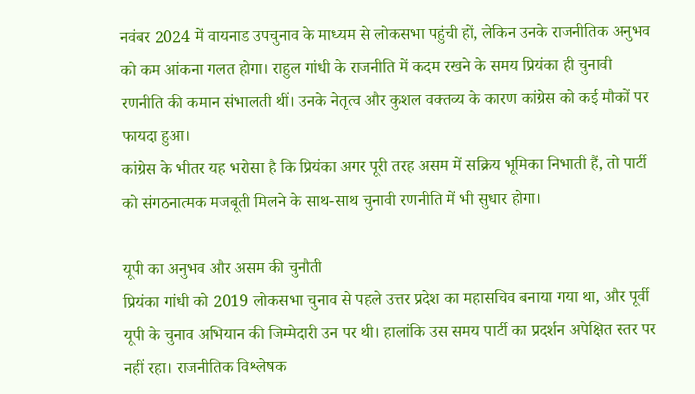नवंबर 2024 में वायनाड उपचुनाव के माध्यम से लोकसभा पहुंची हों, लेकिन उनके राजनीतिक अनुभव को कम आंकना गलत होगा। राहुल गांधी के राजनीति में कदम रखने के समय प्रियंका ही चुनावी रणनीति की कमान संभालती थीं। उनके नेतृत्व और कुशल वक्तव्य के कारण कांग्रेस को कई मौकों पर फायदा हुआ।
कांग्रेस के भीतर यह भरोसा है कि प्रियंका अगर पूरी तरह असम में सक्रिय भूमिका निभाती हैं, तो पार्टी को संगठनात्मक मजबूती मिलने के साथ-साथ चुनावी रणनीति में भी सुधार होगा।

यूपी का अनुभव और असम की चुनौती
प्रियंका गांधी को 2019 लोकसभा चुनाव से पहले उत्तर प्रदेश का महासचिव बनाया गया था, और पूर्वी यूपी के चुनाव अभियान की जिम्मेदारी उन पर थी। हालांकि उस समय पार्टी का प्रदर्शन अपेक्षित स्तर पर नहीं रहा। राजनीतिक विश्लेषक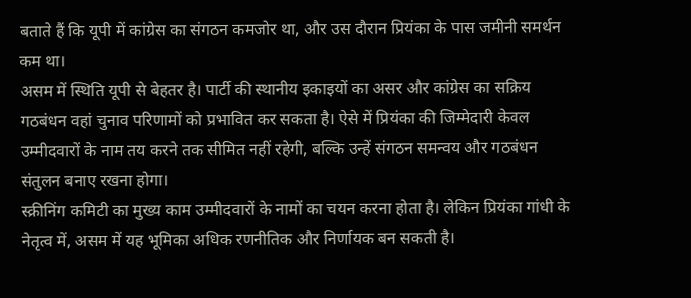बताते हैं कि यूपी में कांग्रेस का संगठन कमजोर था, और उस दौरान प्रियंका के पास जमीनी समर्थन कम था।
असम में स्थिति यूपी से बेहतर है। पार्टी की स्थानीय इकाइयों का असर और कांग्रेस का सक्रिय गठबंधन वहां चुनाव परिणामों को प्रभावित कर सकता है। ऐसे में प्रियंका की जिम्मेदारी केवल उम्मीदवारों के नाम तय करने तक सीमित नहीं रहेगी, बल्कि उन्हें संगठन समन्वय और गठबंधन संतुलन बनाए रखना होगा।
स्क्रीनिंग कमिटी का मुख्य काम उम्मीदवारों के नामों का चयन करना होता है। लेकिन प्रियंका गांधी के नेतृत्व में, असम में यह भूमिका अधिक रणनीतिक और निर्णायक बन सकती है।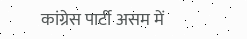कांग्रेस पार्टी असम में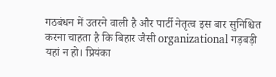गठबंधन में उतरने वाली है और पार्टी नेतृत्व इस बार सुनिश्चित करना चाहता है कि बिहार जैसी organizational गड़बड़ी यहां न हो। प्रियंका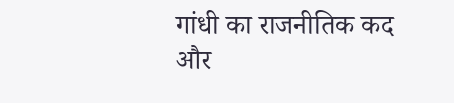गांधी का राजनीतिक कद और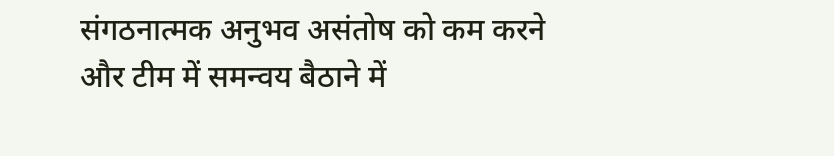संगठनात्मक अनुभव असंतोष को कम करने और टीम में समन्वय बैठाने में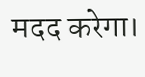मदद करेगा।